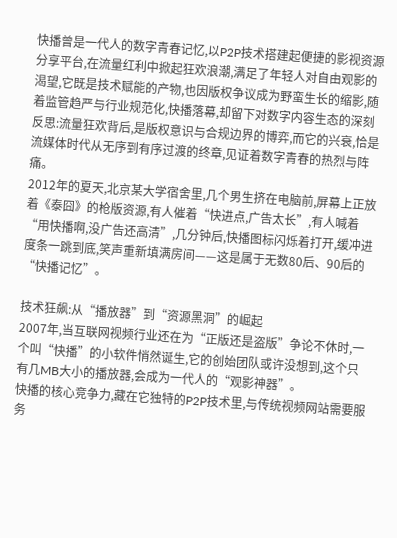快播曾是一代人的数字青春记忆,以P2P技术搭建起便捷的影视资源分享平台,在流量红利中掀起狂欢浪潮,满足了年轻人对自由观影的渴望,它既是技术赋能的产物,也因版权争议成为野蛮生长的缩影,随着监管趋严与行业规范化,快播落幕,却留下对数字内容生态的深刻反思:流量狂欢背后,是版权意识与合规边界的博弈,而它的兴衰,恰是流媒体时代从无序到有序过渡的终章,见证着数字青春的热烈与阵痛。
2012年的夏天,北京某大学宿舍里,几个男生挤在电脑前,屏幕上正放着《泰囧》的枪版资源,有人催着“快进点,广告太长”,有人喊着“用快播啊,没广告还高清”,几分钟后,快播图标闪烁着打开,缓冲进度条一跳到底,笑声重新填满房间——这是属于无数80后、90后的“快播记忆”。

技术狂飙:从“播放器”到“资源黑洞”的崛起
2007年,当互联网视频行业还在为“正版还是盗版”争论不休时,一个叫“快播”的小软件悄然诞生,它的创始团队或许没想到,这个只有几MB大小的播放器,会成为一代人的“观影神器”。
快播的核心竞争力,藏在它独特的P2P技术里,与传统视频网站需要服务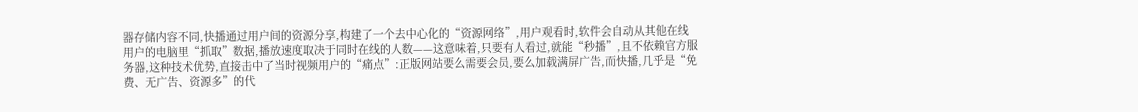器存储内容不同,快播通过用户间的资源分享,构建了一个去中心化的“资源网络”,用户观看时,软件会自动从其他在线用户的电脑里“抓取”数据,播放速度取决于同时在线的人数——这意味着,只要有人看过,就能“秒播”,且不依赖官方服务器,这种技术优势,直接击中了当时视频用户的“痛点”:正版网站要么需要会员,要么加载满屏广告,而快播,几乎是“免费、无广告、资源多”的代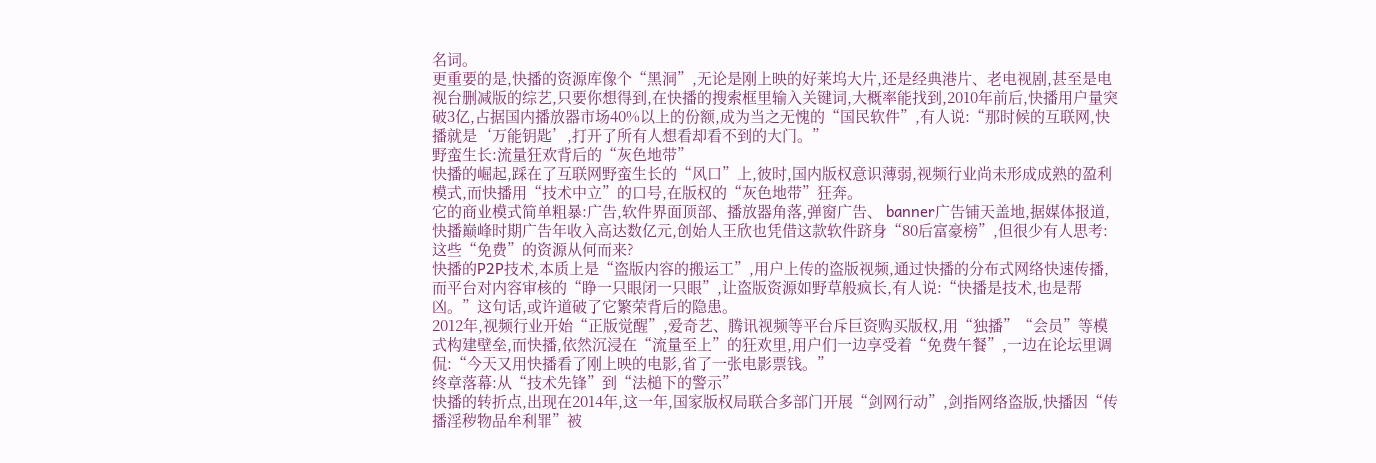名词。
更重要的是,快播的资源库像个“黑洞”,无论是刚上映的好莱坞大片,还是经典港片、老电视剧,甚至是电视台删减版的综艺,只要你想得到,在快播的搜索框里输入关键词,大概率能找到,2010年前后,快播用户量突破3亿,占据国内播放器市场40%以上的份额,成为当之无愧的“国民软件”,有人说:“那时候的互联网,快播就是‘万能钥匙’,打开了所有人想看却看不到的大门。”
野蛮生长:流量狂欢背后的“灰色地带”
快播的崛起,踩在了互联网野蛮生长的“风口”上,彼时,国内版权意识薄弱,视频行业尚未形成成熟的盈利模式,而快播用“技术中立”的口号,在版权的“灰色地带”狂奔。
它的商业模式简单粗暴:广告,软件界面顶部、播放器角落,弹窗广告、 banner广告铺天盖地,据媒体报道,快播巅峰时期广告年收入高达数亿元,创始人王欣也凭借这款软件跻身“80后富豪榜”,但很少有人思考:这些“免费”的资源从何而来?
快播的P2P技术,本质上是“盗版内容的搬运工”,用户上传的盗版视频,通过快播的分布式网络快速传播,而平台对内容审核的“睁一只眼闭一只眼”,让盗版资源如野草般疯长,有人说:“快播是技术,也是帮凶。”这句话,或许道破了它繁荣背后的隐患。
2012年,视频行业开始“正版觉醒”,爱奇艺、腾讯视频等平台斥巨资购买版权,用“独播”“会员”等模式构建壁垒,而快播,依然沉浸在“流量至上”的狂欢里,用户们一边享受着“免费午餐”,一边在论坛里调侃:“今天又用快播看了刚上映的电影,省了一张电影票钱。”
终章落幕:从“技术先锋”到“法槌下的警示”
快播的转折点,出现在2014年,这一年,国家版权局联合多部门开展“剑网行动”,剑指网络盗版,快播因“传播淫秽物品牟利罪”被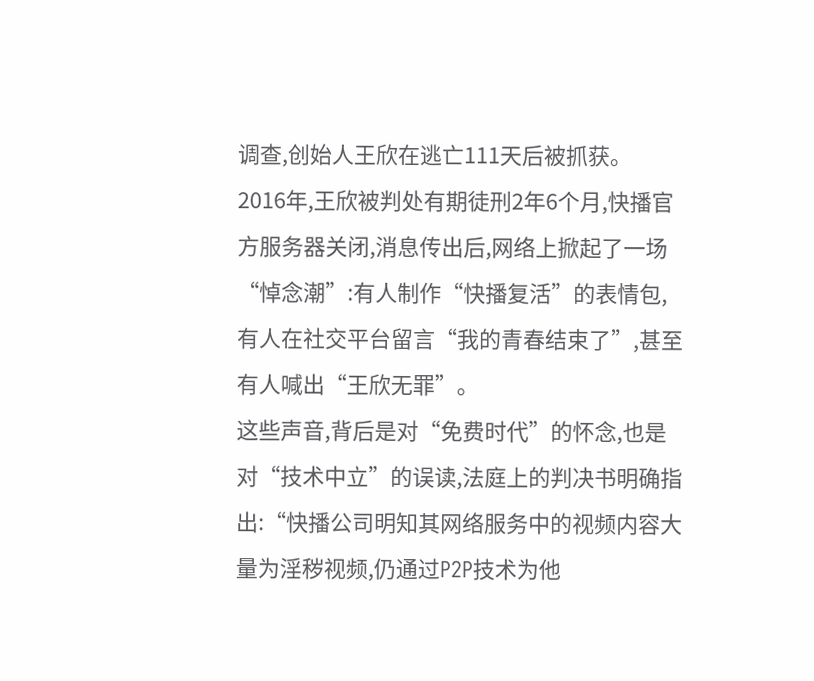调查,创始人王欣在逃亡111天后被抓获。
2016年,王欣被判处有期徒刑2年6个月,快播官方服务器关闭,消息传出后,网络上掀起了一场“悼念潮”:有人制作“快播复活”的表情包,有人在社交平台留言“我的青春结束了”,甚至有人喊出“王欣无罪”。
这些声音,背后是对“免费时代”的怀念,也是对“技术中立”的误读,法庭上的判决书明确指出:“快播公司明知其网络服务中的视频内容大量为淫秽视频,仍通过P2P技术为他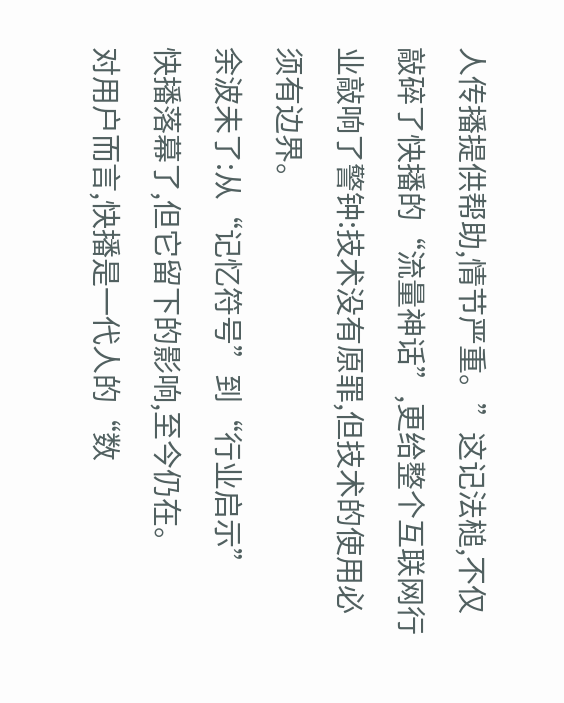人传播提供帮助,情节严重。”这记法槌,不仅敲碎了快播的“流量神话”,更给整个互联网行业敲响了警钟:技术没有原罪,但技术的使用必须有边界。
余波未了:从“记忆符号”到“行业启示”
快播落幕了,但它留下的影响,至今仍在。
对用户而言,快播是一代人的“数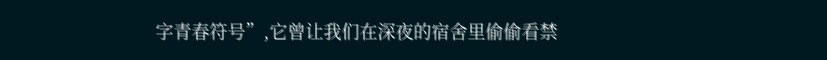字青春符号”,它曾让我们在深夜的宿舍里偷偷看禁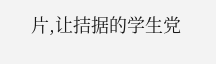片,让拮据的学生党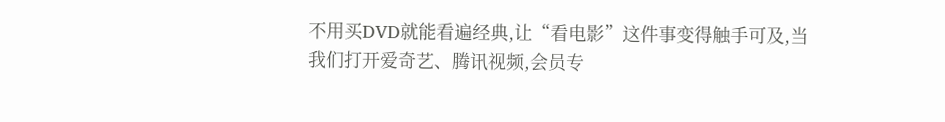不用买DVD就能看遍经典,让“看电影”这件事变得触手可及,当我们打开爱奇艺、腾讯视频,会员专